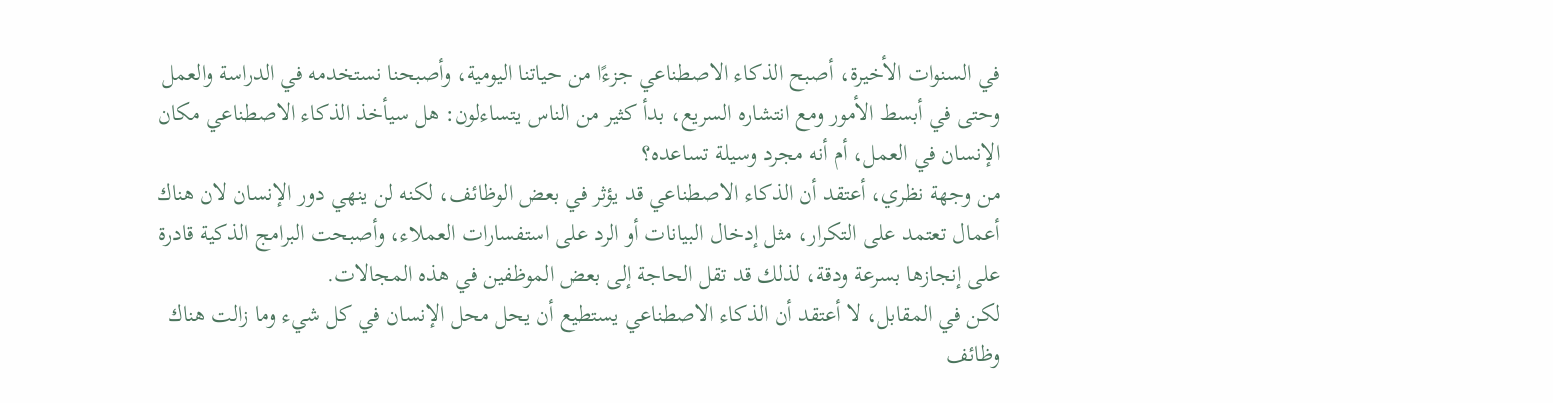في السنوات الأخيرة، أصبح الذكاء الاصطناعي جزءًا من حياتنا اليومية، وأصبحنا نستخدمه في الدراسة والعمل وحتى في أبسط الأمور ومع انتشاره السريع، بدأ كثير من الناس يتساءلون: هل سيأخذ الذكاء الاصطناعي مكان الإنسان في العمل، أم أنه مجرد وسيلة تساعده؟
من وجهة نظري، أعتقد أن الذكاء الاصطناعي قد يؤثر في بعض الوظائف، لكنه لن ينهي دور الإنسان لان هناك أعمال تعتمد على التكرار، مثل إدخال البيانات أو الرد على استفسارات العملاء، وأصبحت البرامج الذكية قادرة على إنجازها بسرعة ودقة، لذلك قد تقل الحاجة إلى بعض الموظفين في هذه المجالات.
لكن في المقابل، لا أعتقد أن الذكاء الاصطناعي يستطيع أن يحل محل الإنسان في كل شيء وما زالت هناك وظائف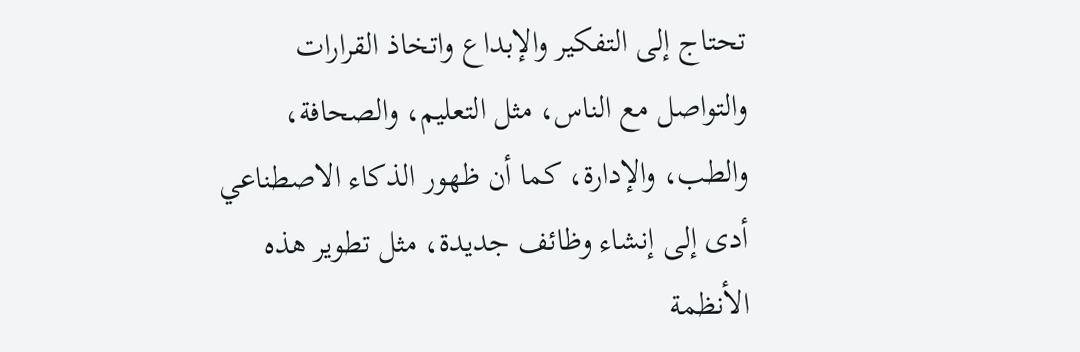تحتاج إلى التفكير والإبداع واتخاذ القرارات والتواصل مع الناس، مثل التعليم، والصحافة، والطب، والإدارة، كما أن ظهور الذكاء الاصطناعي أدى إلى إنشاء وظائف جديدة، مثل تطوير هذه الأنظمة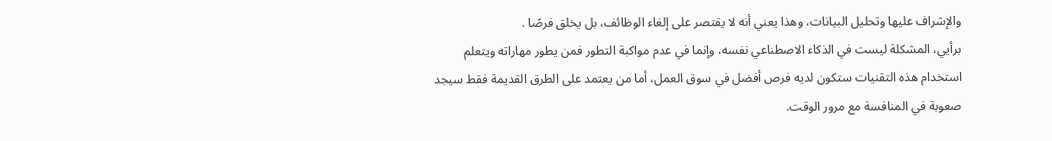والإشراف عليها وتحليل البيانات، وهذا يعني أنه لا يقتصر على إلغاء الوظائف، بل يخلق فرصًا .
برأيي، المشكلة ليست في الذكاء الاصطناعي نفسه، وإنما في عدم مواكبة التطور فمن يطور مهاراته ويتعلم استخدام هذه التقنيات ستكون لديه فرص أفضل في سوق العمل، أما من يعتمد على الطرق القديمة فقط سيجد صعوبة في المنافسة مع مرور الوقت.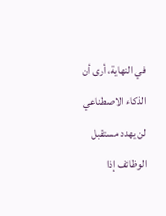في النهاية، أرى أن الذكاء الاصطناعي لن يهدد مستقبل الوظائف إذا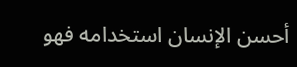أحسن الإنسان استخدامه فهو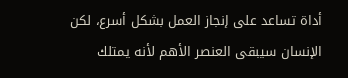أداة تساعد على إنجاز العمل بشكل أسرع، لكن الإنسان سيبقى العنصر الأهم لأنه يمتلك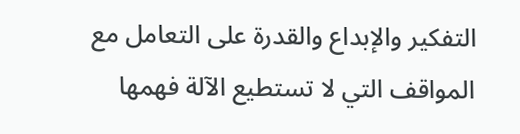التفكير والإبداع والقدرة على التعامل مع المواقف التي لا تستطيع الآلة فهمها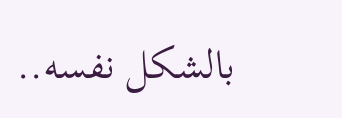بالشكل نفسه..